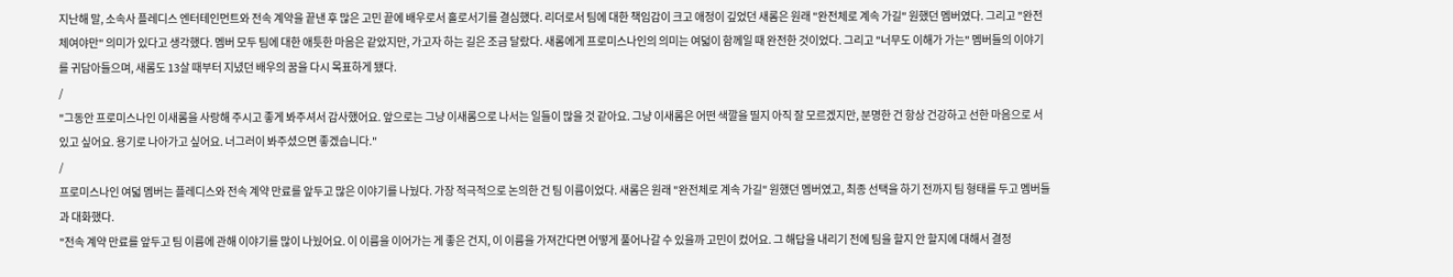지난해 말, 소속사 플레디스 엔터테인먼트와 전속 계약을 끝낸 후 많은 고민 끝에 배우로서 홀로서기를 결심했다. 리더로서 팀에 대한 책임감이 크고 애정이 깊었던 새롬은 원래 "완전체로 계속 가길" 원했던 멤버였다. 그리고 "완전체여야만" 의미가 있다고 생각했다. 멤버 모두 팀에 대한 애틋한 마음은 같았지만, 가고자 하는 길은 조금 달랐다. 새롬에게 프로미스나인의 의미는 여덟이 함께일 때 완전한 것이었다. 그리고 "너무도 이해가 가는" 멤버들의 이야기를 귀담아들으며, 새롬도 13살 때부터 지녔던 배우의 꿈을 다시 목표하게 됐다.
/
"그동안 프로미스나인 이새롬을 사랑해 주시고 좋게 봐주셔서 감사했어요. 앞으로는 그냥 이새롬으로 나서는 일들이 많을 것 같아요. 그냥 이새롬은 어떤 색깔을 띨지 아직 잘 모르겠지만, 분명한 건 항상 건강하고 선한 마음으로 서 있고 싶어요. 용기로 나아가고 싶어요. 너그러이 봐주셨으면 좋겠습니다."
/
프로미스나인 여덟 멤버는 플레디스와 전속 계약 만료를 앞두고 많은 이야기를 나눴다. 가장 적극적으로 논의한 건 팀 이름이었다. 새롬은 원래 "완전체로 계속 가길" 원했던 멤버였고, 최종 선택을 하기 전까지 팀 형태를 두고 멤버들과 대화했다.
"전속 계약 만료를 앞두고 팀 이름에 관해 이야기를 많이 나눴어요. 이 이름을 이어가는 게 좋은 건지, 이 이름을 가져간다면 어떻게 풀어나갈 수 있을까 고민이 컸어요. 그 해답을 내리기 전에 팀을 할지 안 할지에 대해서 결정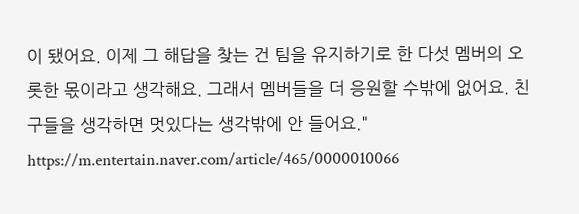이 됐어요. 이제 그 해답을 찾는 건 팀을 유지하기로 한 다섯 멤버의 오롯한 몫이라고 생각해요. 그래서 멤버들을 더 응원할 수밖에 없어요. 친구들을 생각하면 멋있다는 생각밖에 안 들어요."
https://m.entertain.naver.com/article/465/0000010066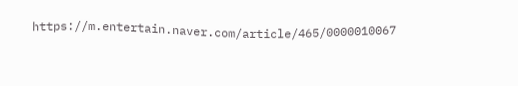https://m.entertain.naver.com/article/465/0000010067